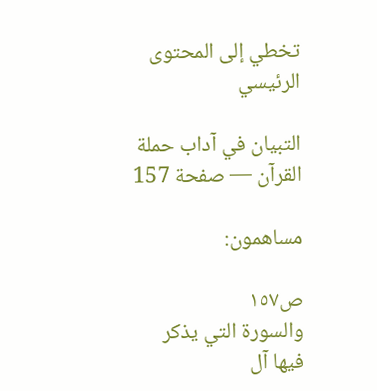تخطي إلى المحتوى الرئيسي

التبيان في آداب حملة القرآن — صفحة 157

مساهمون:

ص١٥٧
والسورة التي يذكر فيها آل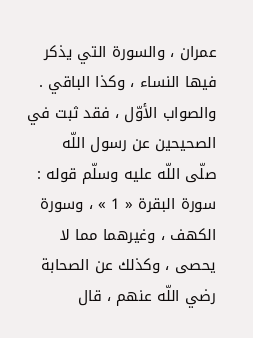عمران ، والسورة التي يذكر فيها النساء ، وكذا الباقي . والصواب الأوّل ، فقد ثبت في الصحيحين عن رسول اللّه صلّى اللّه عليه وسلّم قوله : سورة البقرة « 1 » ، وسورة الكهف ، وغيرهما مما لا يحصى ، وكذلك عن الصحابة رضي اللّه عنهم ، قال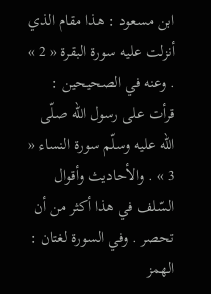ابن مسعود : هذا مقام الذي أنزلت عليه سورة البقرة « 2 » . وعنه في الصحيحين : قرأت على رسول اللّه صلّى اللّه عليه وسلّم سورة النساء « 3 » . والأحاديث وأقوال السّلف في هذا أكثر من أن تحصر . وفي السورة لغتان : الهمز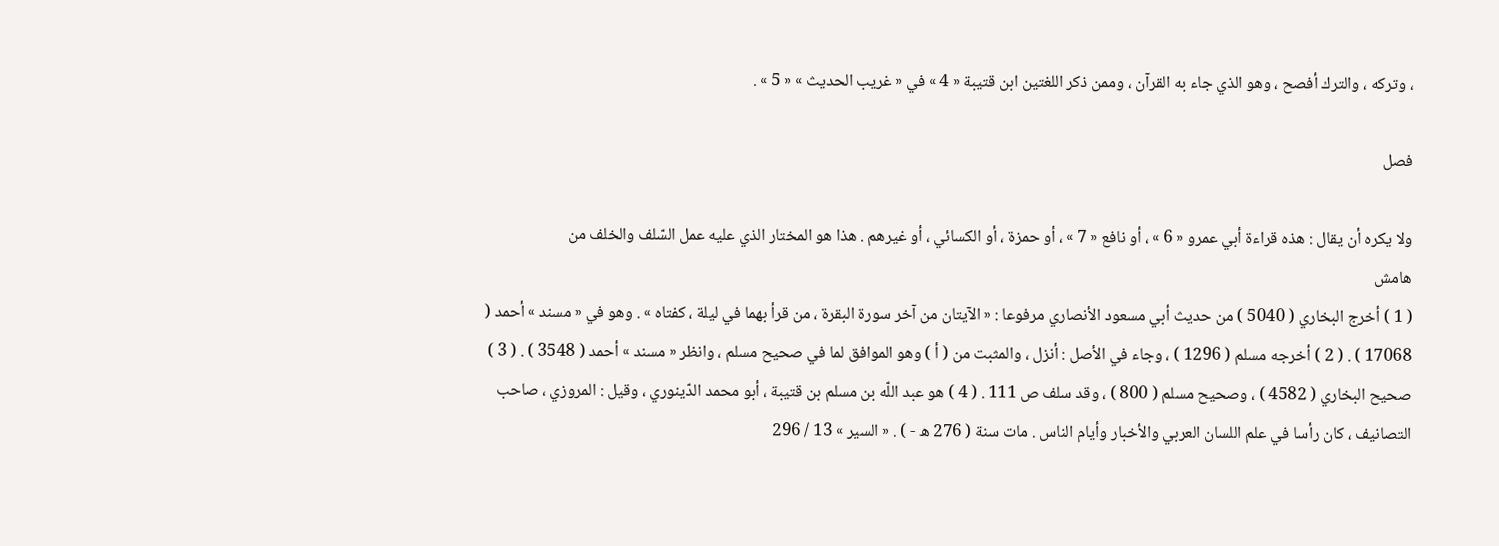، وتركه ، والترك أفصح ، وهو الذي جاء به القرآن ، وممن ذكر اللغتين ابن قتيبة « 4 » في « غريب الحديث » « 5 » .

فصل

ولا يكره أن يقال : هذه قراءة أبي عمرو « 6 » ، أو نافع « 7 » ، أو حمزة ، أو الكسائي ، أو غيرهم . هذا هو المختار الذي عليه عمل السّلف والخلف من
هامش
( 1 ) أخرج البخاري ( 5040 ) من حديث أبي مسعود الأنصاري مرفوعا : « الآيتان من آخر سورة البقرة ، من قرأ بهما في ليلة ، كفتاه » . وهو في « مسند » أحمد ( 17068 ) . ( 2 ) أخرجه مسلم ( 1296 ) ، وجاء في الأصل : أنزل ، والمثبت من ( أ ) وهو الموافق لما في صحيح مسلم ، وانظر « مسند » أحمد ( 3548 ) . ( 3 ) صحيح البخاري ( 4582 ) ، وصحيح مسلم ( 800 ) ، وقد سلف ص 111 . ( 4 ) هو عبد اللّه بن مسلم بن قتيبة ، أبو محمد الدّينوري ، وقيل : المروزي ، صاحب التصانيف ، كان رأسا في علم اللسان العربي والأخبار وأيام الناس . مات سنة ( 276 ه - ) . « السير » 13 / 296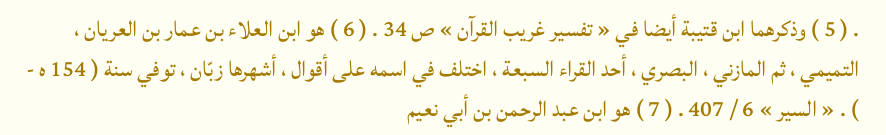. ( 5 ) وذكرهما ابن قتيبة أيضا في « تفسير غريب القرآن » ص 34 . ( 6 ) هو ابن العلاء بن عمار بن العريان ، التميمي ، ثم المازني ، البصري ، أحد القراء السبعة ، اختلف في اسمه على أقوال ، أشهرها زبّان ، توفي سنة ( 154 ه - ) . « السير » 6 / 407 . ( 7 ) هو ابن عبد الرحمن بن أبي نعيم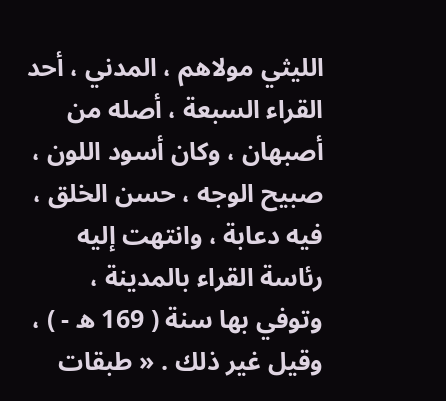الليثي مولاهم ، المدني ، أحد القراء السبعة ، أصله من أصبهان ، وكان أسود اللون ، صبيح الوجه ، حسن الخلق ، فيه دعابة ، وانتهت إليه رئاسة القراء بالمدينة ، وتوفي بها سنة ( 169 ه - ) ، وقيل غير ذلك . « طبقات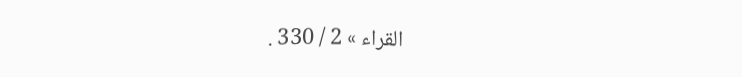القراء » 2 / 330 .